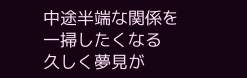中途半端な関係を
一掃したくなる
久しく夢見が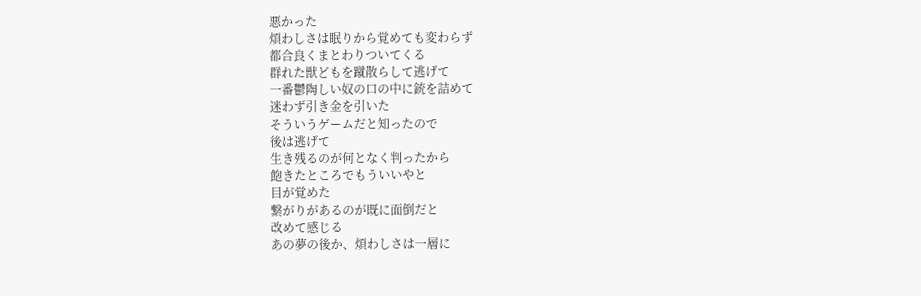悪かった
煩わしさは眠りから覚めても変わらず
都合良くまとわりついてくる
群れた獣どもを蹴散らして逃げて
一番鬱陶しい奴の口の中に銃を詰めて
迷わず引き金を引いた
そういうゲームだと知ったので
後は逃げて
生き残るのが何となく判ったから
飽きたところでもういいやと
目が覚めた
繋がりがあるのが既に面倒だと
改めて感じる
あの夢の後か、煩わしさは一層に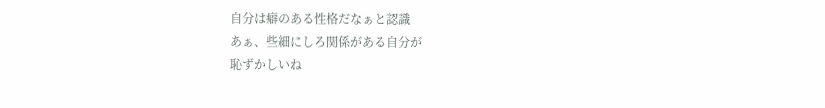自分は癖のある性格だなぁと認識
あぁ、些細にしろ関係がある自分が
恥ずかしいね